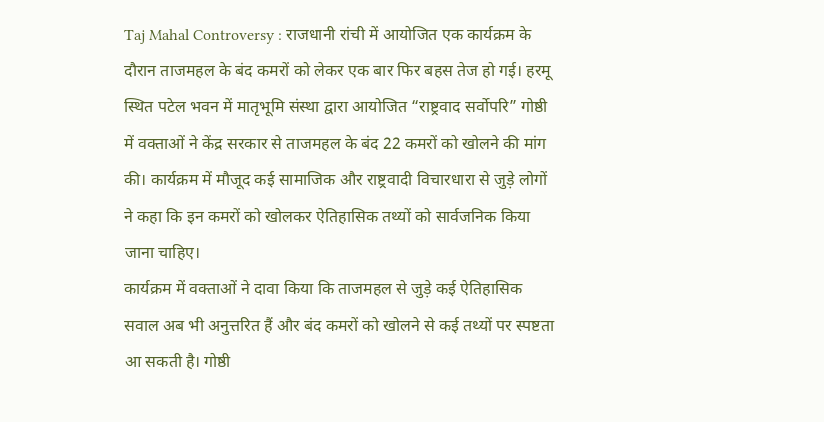Taj Mahal Controversy : राजधानी रांची में आयोजित एक कार्यक्रम के दौरान ताजमहल के बंद कमरों को लेकर एक बार फिर बहस तेज हो गई। हरमू स्थित पटेल भवन में मातृभूमि संस्था द्वारा आयोजित “राष्ट्रवाद सर्वोपरि” गोष्ठी में वक्ताओं ने केंद्र सरकार से ताजमहल के बंद 22 कमरों को खोलने की मांग की। कार्यक्रम में मौजूद कई सामाजिक और राष्ट्रवादी विचारधारा से जुड़े लोगों ने कहा कि इन कमरों को खोलकर ऐतिहासिक तथ्यों को सार्वजनिक किया जाना चाहिए।
कार्यक्रम में वक्ताओं ने दावा किया कि ताजमहल से जुड़े कई ऐतिहासिक सवाल अब भी अनुत्तरित हैं और बंद कमरों को खोलने से कई तथ्यों पर स्पष्टता आ सकती है। गोष्ठी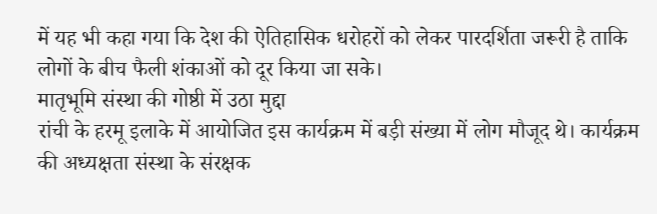में यह भी कहा गया कि देश की ऐतिहासिक धरोहरों को लेकर पारदर्शिता जरूरी है ताकि लोगों के बीच फैली शंकाओं को दूर किया जा सके।
मातृभूमि संस्था की गोष्ठी में उठा मुद्दा
रांची के हरमू इलाके में आयोजित इस कार्यक्रम में बड़ी संख्या में लोग मौजूद थे। कार्यक्रम की अध्यक्षता संस्था के संरक्षक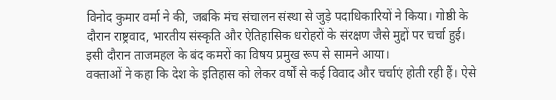विनोद कुमार वर्मा ने की, जबकि मंच संचालन संस्था से जुड़े पदाधिकारियों ने किया। गोष्ठी के दौरान राष्ट्रवाद, भारतीय संस्कृति और ऐतिहासिक धरोहरों के संरक्षण जैसे मुद्दों पर चर्चा हुई। इसी दौरान ताजमहल के बंद कमरों का विषय प्रमुख रूप से सामने आया।
वक्ताओं ने कहा कि देश के इतिहास को लेकर वर्षों से कई विवाद और चर्चाएं होती रही हैं। ऐसे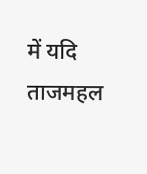में यदि ताजमहल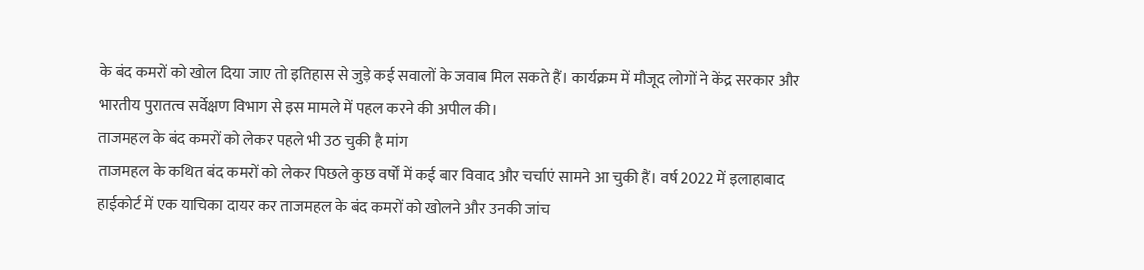के बंद कमरों को खोल दिया जाए तो इतिहास से जुड़े कई सवालों के जवाब मिल सकते हैं। कार्यक्रम में मौजूद लोगों ने केंद्र सरकार और भारतीय पुरातत्व सर्वेक्षण विभाग से इस मामले में पहल करने की अपील की।
ताजमहल के बंद कमरों को लेकर पहले भी उठ चुकी है मांग
ताजमहल के कथित बंद कमरों को लेकर पिछले कुछ वर्षों में कई बार विवाद और चर्चाएं सामने आ चुकी हैं। वर्ष 2022 में इलाहाबाद हाईकोर्ट में एक याचिका दायर कर ताजमहल के बंद कमरों को खोलने और उनकी जांच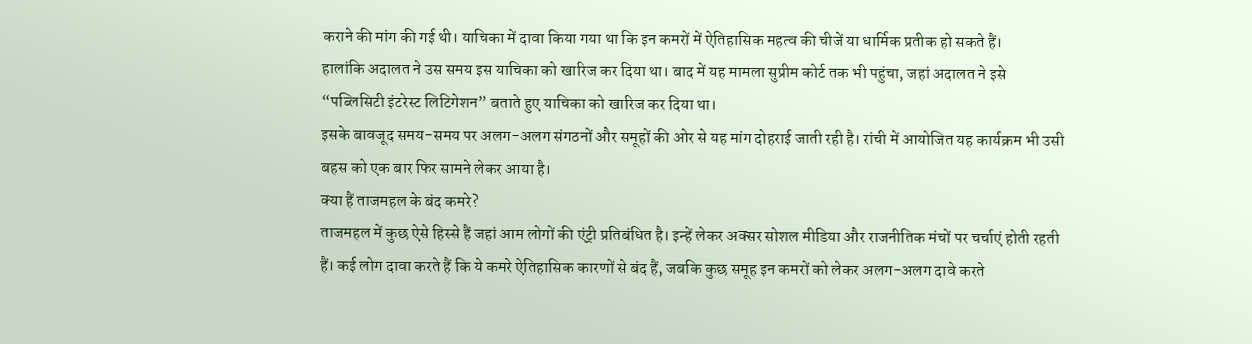कराने की मांग की गई थी। याचिका में दावा किया गया था कि इन कमरों में ऐतिहासिक महत्व की चीजें या धार्मिक प्रतीक हो सकते हैं।
हालांकि अदालत ने उस समय इस याचिका को खारिज कर दिया था। बाद में यह मामला सुप्रीम कोर्ट तक भी पहुंचा, जहां अदालत ने इसे “पब्लिसिटी इंटरेस्ट लिटिगेशन” बताते हुए याचिका को खारिज कर दिया था।
इसके बावजूद समय-समय पर अलग-अलग संगठनों और समूहों की ओर से यह मांग दोहराई जाती रही है। रांची में आयोजित यह कार्यक्रम भी उसी बहस को एक बार फिर सामने लेकर आया है।
क्या हैं ताजमहल के बंद कमरे?
ताजमहल में कुछ ऐसे हिस्से हैं जहां आम लोगों की एंट्री प्रतिबंधित है। इन्हें लेकर अक्सर सोशल मीडिया और राजनीतिक मंचों पर चर्चाएं होती रहती हैं। कई लोग दावा करते हैं कि ये कमरे ऐतिहासिक कारणों से बंद हैं, जबकि कुछ समूह इन कमरों को लेकर अलग-अलग दावे करते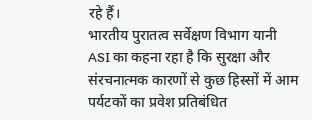रहे हैं।
भारतीय पुरातत्व सर्वेक्षण विभाग यानी ASI का कहना रहा है कि सुरक्षा और संरचनात्मक कारणों से कुछ हिस्सों में आम पर्यटकों का प्रवेश प्रतिबंधित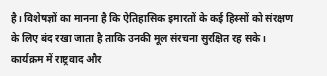है। विशेषज्ञों का मानना है कि ऐतिहासिक इमारतों के कई हिस्सों को संरक्षण के लिए बंद रखा जाता है ताकि उनकी मूल संरचना सुरक्षित रह सके।
कार्यक्रम में राष्ट्रवाद और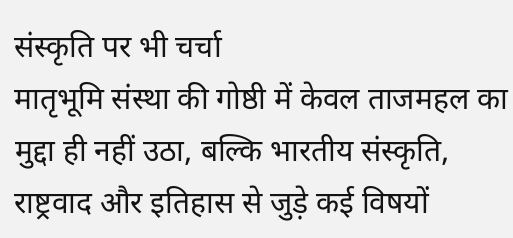संस्कृति पर भी चर्चा
मातृभूमि संस्था की गोष्ठी में केवल ताजमहल का मुद्दा ही नहीं उठा, बल्कि भारतीय संस्कृति, राष्ट्रवाद और इतिहास से जुड़े कई विषयों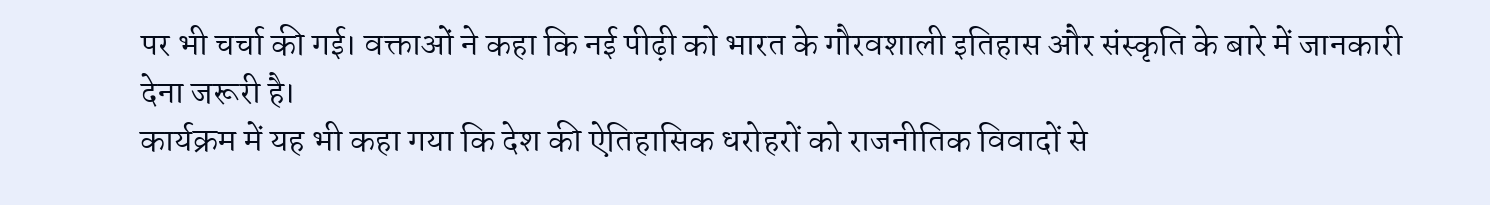पर भी चर्चा की गई। वक्ताओं ने कहा कि नई पीढ़ी को भारत के गौरवशाली इतिहास और संस्कृति के बारे में जानकारी देना जरूरी है।
कार्यक्रम में यह भी कहा गया कि देश की ऐतिहासिक धरोहरों को राजनीतिक विवादों से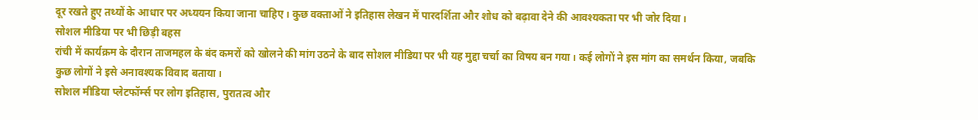दूर रखते हुए तथ्यों के आधार पर अध्ययन किया जाना चाहिए। कुछ वक्ताओं ने इतिहास लेखन में पारदर्शिता और शोध को बढ़ावा देने की आवश्यकता पर भी जोर दिया।
सोशल मीडिया पर भी छिड़ी बहस
रांची में कार्यक्रम के दौरान ताजमहल के बंद कमरों को खोलने की मांग उठने के बाद सोशल मीडिया पर भी यह मुद्दा चर्चा का विषय बन गया। कई लोगों ने इस मांग का समर्थन किया, जबकि कुछ लोगों ने इसे अनावश्यक विवाद बताया।
सोशल मीडिया प्लेटफॉर्म्स पर लोग इतिहास, पुरातत्व और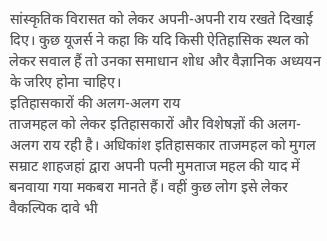सांस्कृतिक विरासत को लेकर अपनी-अपनी राय रखते दिखाई दिए। कुछ यूजर्स ने कहा कि यदि किसी ऐतिहासिक स्थल को लेकर सवाल हैं तो उनका समाधान शोध और वैज्ञानिक अध्ययन के जरिए होना चाहिए।
इतिहासकारों की अलग-अलग राय
ताजमहल को लेकर इतिहासकारों और विशेषज्ञों की अलग-अलग राय रही है। अधिकांश इतिहासकार ताजमहल को मुगल सम्राट शाहजहां द्वारा अपनी पत्नी मुमताज महल की याद में बनवाया गया मकबरा मानते हैं। वहीं कुछ लोग इसे लेकर वैकल्पिक दावे भी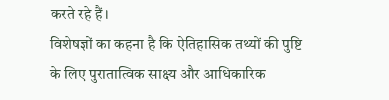करते रहे हैं।
विशेषज्ञों का कहना है कि ऐतिहासिक तथ्यों की पुष्टि के लिए पुरातात्विक साक्ष्य और आधिकारिक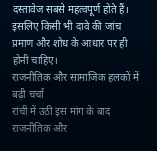दस्तावेज सबसे महत्वपूर्ण होते हैं। इसलिए किसी भी दावे की जांच प्रमाण और शोध के आधार पर ही होनी चाहिए।
राजनीतिक और सामाजिक हलकों में बढ़ी चर्चा
रांची में उठी इस मांग के बाद राजनीतिक और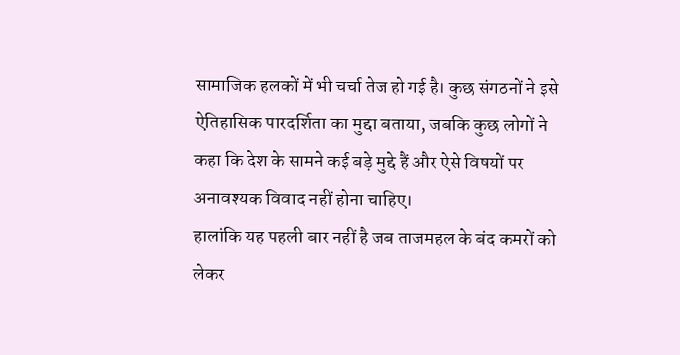सामाजिक हलकों में भी चर्चा तेज हो गई है। कुछ संगठनों ने इसे ऐतिहासिक पारदर्शिता का मुद्दा बताया, जबकि कुछ लोगों ने कहा कि देश के सामने कई बड़े मुद्दे हैं और ऐसे विषयों पर अनावश्यक विवाद नहीं होना चाहिए।
हालांकि यह पहली बार नहीं है जब ताजमहल के बंद कमरों को लेकर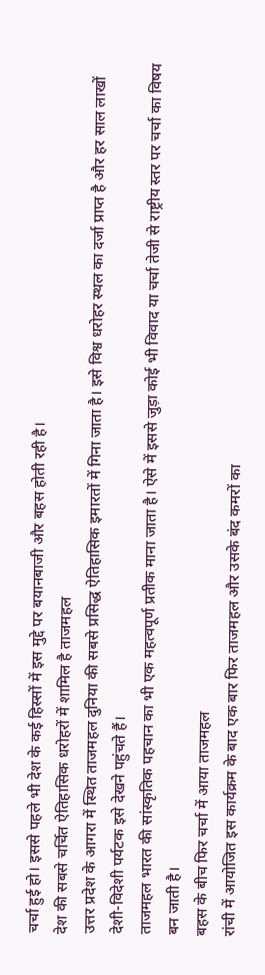चर्चा हुई हो। इससे पहले भी देश के कई हिस्सों में इस मुद्दे पर बयानबाजी और बहस होती रही है।
देश की सबसे चर्चित ऐतिहासिक धरोहरों में शामिल है ताजमहल
उत्तर प्रदेश के आगरा में स्थित ताजमहल दुनिया की सबसे प्रसिद्ध ऐतिहासिक इमारतों में गिना जाता है। इसे विश्व धरोहर स्थल का दर्जा प्राप्त है और हर साल लाखों देशी-विदेशी पर्यटक इसे देखने पहुंचते हैं।
ताजमहल भारत की सांस्कृतिक पहचान का भी एक महत्वपूर्ण प्रतीक माना जाता है। ऐसे में इससे जुड़ा कोई भी विवाद या चर्चा तेजी से राष्ट्रीय स्तर पर चर्चा का विषय बन जाती है।
बहस के बीच फिर चर्चा में आया ताजमहल
रांची में आयोजित इस कार्यक्रम के बाद एक बार फिर ताजमहल और उसके बंद कमरों का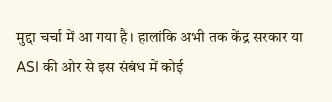मुद्दा चर्चा में आ गया है। हालांकि अभी तक केंद्र सरकार या ASI की ओर से इस संबंध में कोई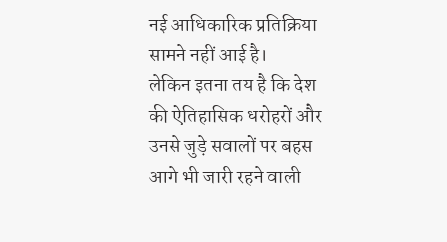नई आधिकारिक प्रतिक्रिया सामने नहीं आई है।
लेकिन इतना तय है कि देश की ऐतिहासिक धरोहरों और उनसे जुड़े सवालों पर बहस आगे भी जारी रहने वाली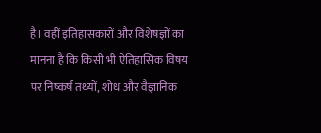है। वहीं इतिहासकारों और विशेषज्ञों का मानना है कि किसी भी ऐतिहासिक विषय पर निष्कर्ष तथ्यों, शोध और वैज्ञानिक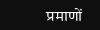प्रमाणों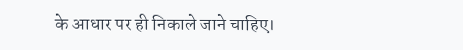के आधार पर ही निकाले जाने चाहिए।